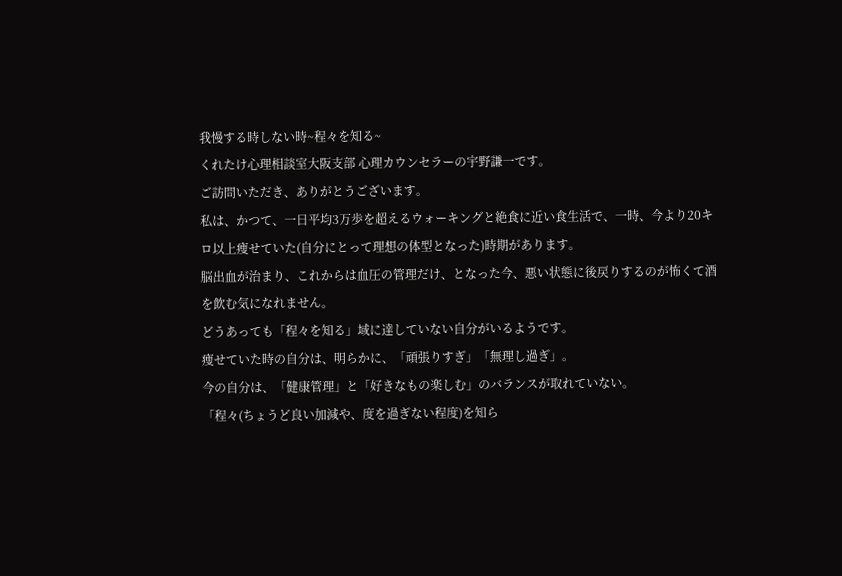我慢する時しない時~程々を知る~
くれたけ心理相談室大阪支部 心理カウンセラーの宇野謙一です。
ご訪問いただき、ありがとうございます。
私は、かつて、一日平均3万歩を超えるウォーキングと絶食に近い食生活で、一時、今より20キロ以上痩せていた(自分にとって理想の体型となった)時期があります。
脳出血が治まり、これからは血圧の管理だけ、となった今、悪い状態に後戻りするのが怖くて酒を飲む気になれません。
どうあっても「程々を知る」域に達していない自分がいるようです。
痩せていた時の自分は、明らかに、「頑張りすぎ」「無理し過ぎ」。
今の自分は、「健康管理」と「好きなもの楽しむ」のバランスが取れていない。
「程々(ちょうど良い加減や、度を過ぎない程度)を知ら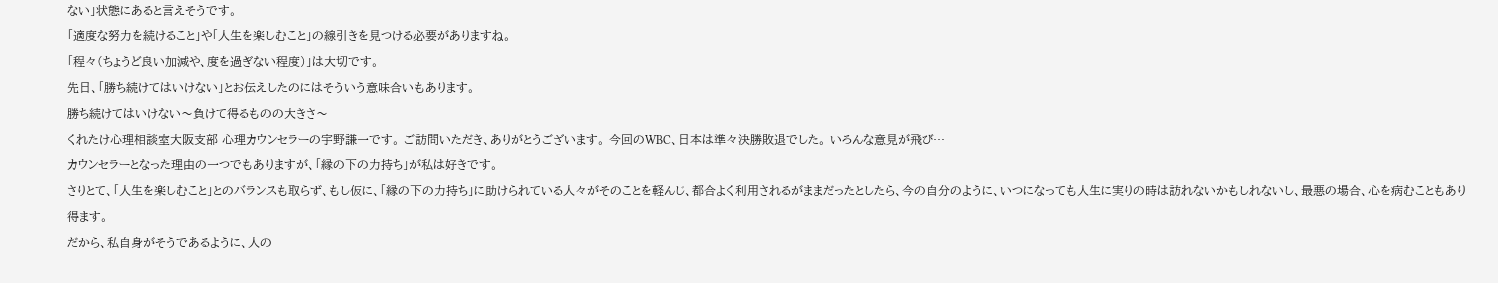ない」状態にあると言えそうです。
「適度な努力を続けること」や「人生を楽しむこと」の線引きを見つける必要がありますね。
「程々(ちょうど良い加減や、度を過ぎない程度)」は大切です。
先日、「勝ち続けてはいけない」とお伝えしたのにはそういう意味合いもあります。
勝ち続けてはいけない〜負けて得るものの大きさ〜
くれたけ心理相談室大阪支部 心理カウンセラーの宇野謙一です。 ご訪問いただき、ありがとうございます。 今回のWBC、日本は準々決勝敗退でした。 いろんな意見が飛び…
カウンセラーとなった理由の一つでもありますが、「縁の下の力持ち」が私は好きです。
さりとて、「人生を楽しむこと」とのバランスも取らず、もし仮に、「縁の下の力持ち」に助けられている人々がそのことを軽んじ、都合よく利用されるがままだったとしたら、今の自分のように、いつになっても人生に実りの時は訪れないかもしれないし、最悪の場合、心を病むこともあり得ます。
だから、私自身がそうであるように、人の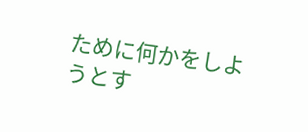ために何かをしようとす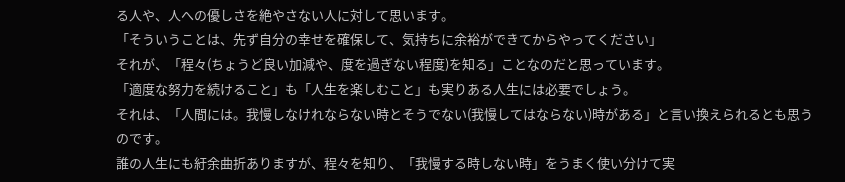る人や、人への優しさを絶やさない人に対して思います。
「そういうことは、先ず自分の幸せを確保して、気持ちに余裕ができてからやってください」
それが、「程々(ちょうど良い加減や、度を過ぎない程度)を知る」ことなのだと思っています。
「適度な努力を続けること」も「人生を楽しむこと」も実りある人生には必要でしょう。
それは、「人間には。我慢しなけれならない時とそうでない(我慢してはならない)時がある」と言い換えられるとも思うのです。
誰の人生にも紆余曲折ありますが、程々を知り、「我慢する時しない時」をうまく使い分けて実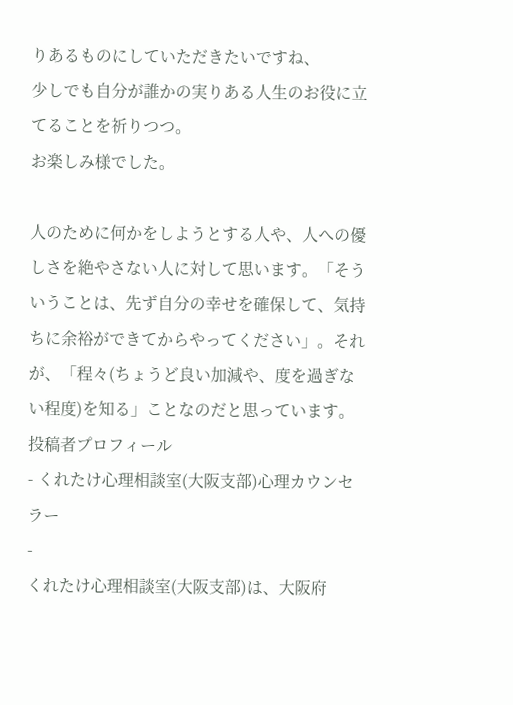りあるものにしていただきたいですね、
少しでも自分が誰かの実りある人生のお役に立てることを祈りつつ。
お楽しみ様でした。

人のために何かをしようとする人や、人への優しさを絶やさない人に対して思います。「そういうことは、先ず自分の幸せを確保して、気持ちに余裕ができてからやってください」。それが、「程々(ちょうど良い加減や、度を過ぎない程度)を知る」ことなのだと思っています。
投稿者プロフィール
- くれたけ心理相談室(大阪支部)心理カウンセラー
-
くれたけ心理相談室(大阪支部)は、大阪府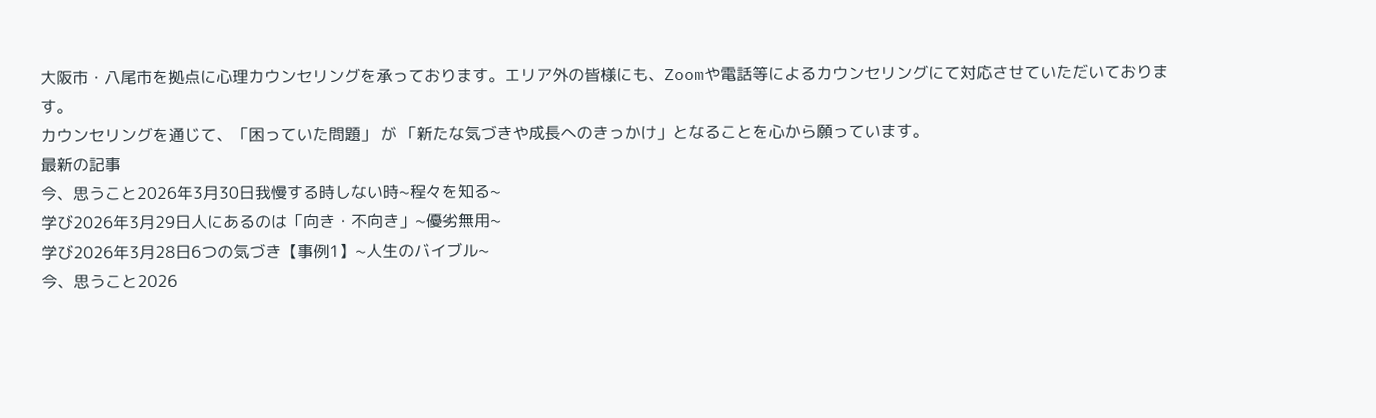大阪市・八尾市を拠点に心理カウンセリングを承っております。エリア外の皆様にも、Zoomや電話等によるカウンセリングにて対応させていただいております。
カウンセリングを通じて、「困っていた問題」 が 「新たな気づきや成長へのきっかけ」となることを心から願っています。
最新の記事
今、思うこと2026年3月30日我慢する時しない時~程々を知る~
学び2026年3月29日人にあるのは「向き・不向き」~優劣無用~
学び2026年3月28日6つの気づき【事例1】~人生のバイブル~
今、思うこと2026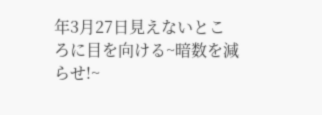年3月27日見えないところに目を向ける~暗数を減らせ!~